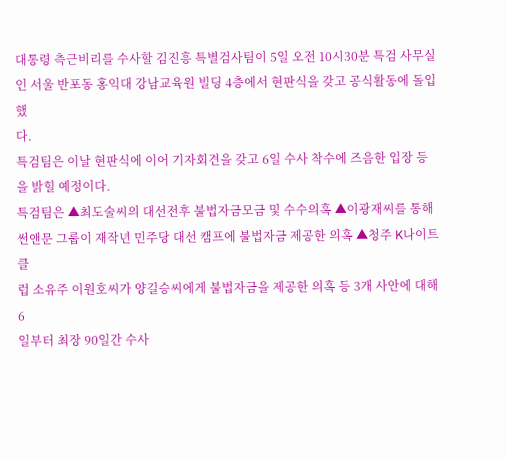대통령 측근비리를 수사할 김진흥 특별검사팀이 5일 오전 10시30분 특검 사무실
인 서울 반포동 홍익대 강남교육원 빌딩 4층에서 현판식을 갖고 공식활동에 돌입했
다.
특검팀은 이날 현판식에 이어 기자회견을 갖고 6일 수사 착수에 즈음한 입장 등
을 밝힐 예정이다.
특검팀은 ▲최도술씨의 대선전후 불법자금모금 및 수수의혹 ▲이광재씨를 통해
썬앤문 그룹이 재작년 민주당 대선 캠프에 불법자금 제공한 의혹 ▲청주 K나이트클
럽 소유주 이원호씨가 양길승씨에게 불법자금을 제공한 의혹 등 3개 사안에 대해 6
일부터 최장 90일간 수사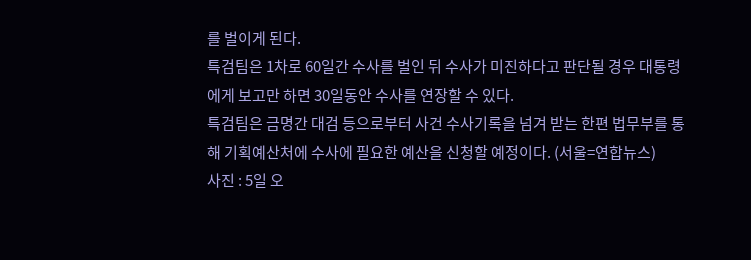를 벌이게 된다.
특검팀은 1차로 60일간 수사를 벌인 뒤 수사가 미진하다고 판단될 경우 대통령
에게 보고만 하면 30일동안 수사를 연장할 수 있다.
특검팀은 금명간 대검 등으로부터 사건 수사기록을 넘겨 받는 한편 법무부를 통
해 기획예산처에 수사에 필요한 예산을 신청할 예정이다. (서울=연합뉴스)
사진 : 5일 오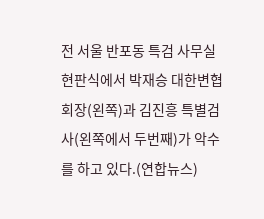전 서울 반포동 특검 사무실 현판식에서 박재승 대한변협 회장(왼쪽)과 김진흥 특별검사(왼쪽에서 두번째)가 악수를 하고 있다.(연합뉴스)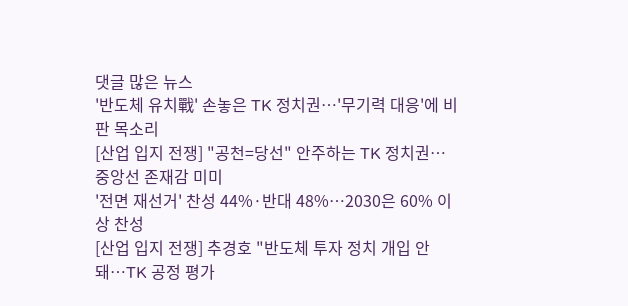댓글 많은 뉴스
'반도체 유치戰' 손놓은 TK 정치권…'무기력 대응'에 비판 목소리
[산업 입지 전쟁] "공천=당선" 안주하는 TK 정치권…중앙선 존재감 미미
'전면 재선거' 찬성 44%·반대 48%…2030은 60% 이상 찬성
[산업 입지 전쟁] 추경호 "반도체 투자 정치 개입 안 돼…TK 공정 평가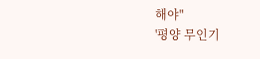해야"
'평양 무인기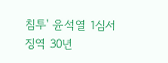침투' 윤석열 1심서 징역 30년